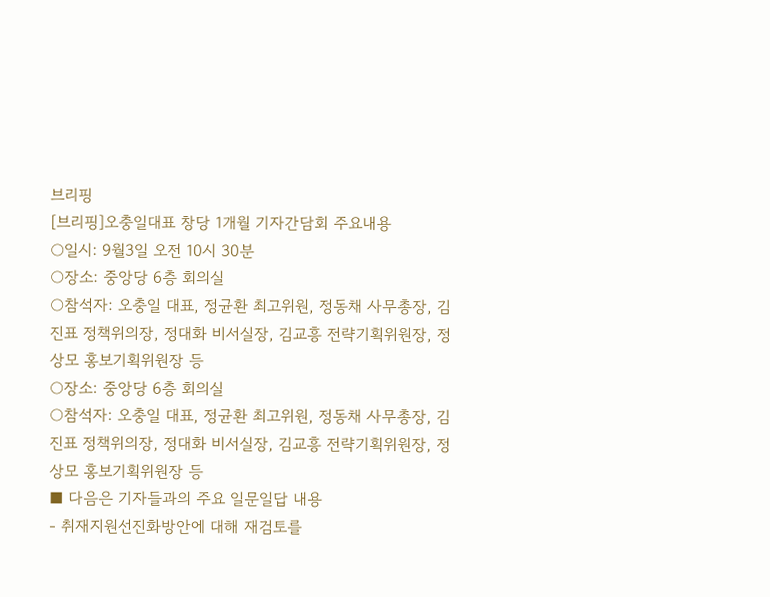브리핑
[브리핑]오충일대표 창당 1개월 기자간담회 주요내용
○일시: 9월3일 오전 10시 30분
○장소: 중앙당 6층 회의실
○참석자: 오충일 대표, 정균환 최고위원, 정동채 사무총장, 김진표 정책위의장, 정대화 비서실장, 김교흥 전략기획위원장, 정상모 홍보기획위원장 등
○장소: 중앙당 6층 회의실
○참석자: 오충일 대표, 정균환 최고위원, 정동채 사무총장, 김진표 정책위의장, 정대화 비서실장, 김교흥 전략기획위원장, 정상모 홍보기획위원장 등
■ 다음은 기자들과의 주요 일문일답 내용
- 취재지원선진화방안에 대해 재검토를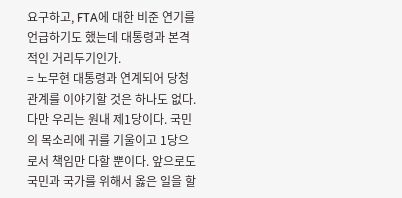요구하고, FTA에 대한 비준 연기를 언급하기도 했는데 대통령과 본격적인 거리두기인가.
= 노무현 대통령과 연계되어 당청관계를 이야기할 것은 하나도 없다. 다만 우리는 원내 제1당이다. 국민의 목소리에 귀를 기울이고 1당으로서 책임만 다할 뿐이다. 앞으로도 국민과 국가를 위해서 옳은 일을 할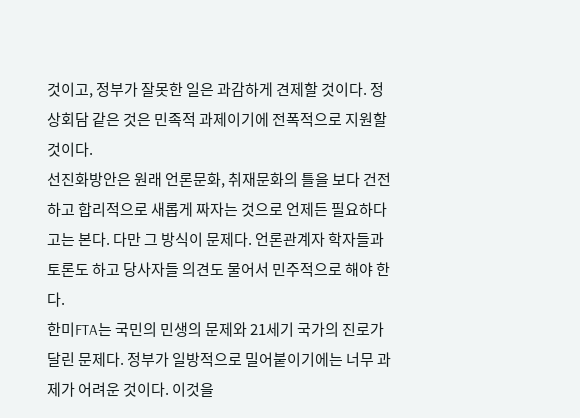것이고, 정부가 잘못한 일은 과감하게 견제할 것이다. 정상회담 같은 것은 민족적 과제이기에 전폭적으로 지원할 것이다.
선진화방안은 원래 언론문화, 취재문화의 틀을 보다 건전하고 합리적으로 새롭게 짜자는 것으로 언제든 필요하다고는 본다. 다만 그 방식이 문제다. 언론관계자 학자들과 토론도 하고 당사자들 의견도 물어서 민주적으로 해야 한다.
한미FTA는 국민의 민생의 문제와 21세기 국가의 진로가 달린 문제다. 정부가 일방적으로 밀어붙이기에는 너무 과제가 어려운 것이다. 이것을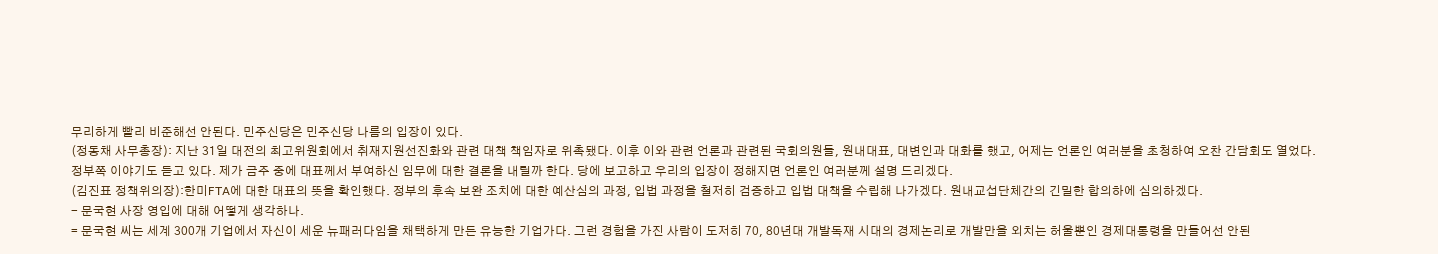무리하게 빨리 비준해선 안된다. 민주신당은 민주신당 나름의 입장이 있다.
(정동채 사무총장): 지난 31일 대전의 최고위원회에서 취재지원선진화와 관련 대책 책임자로 위촉됐다. 이후 이와 관련 언론과 관련된 국회의원들, 원내대표, 대변인과 대화를 했고, 어제는 언론인 여러분을 초청하여 오찬 간담회도 열었다. 정부쪽 이야기도 듣고 있다. 제가 금주 중에 대표께서 부여하신 임무에 대한 결론을 내릴까 한다. 당에 보고하고 우리의 입장이 정해지면 언론인 여러분께 설명 드리겠다.
(김진표 정책위의장):한미FTA에 대한 대표의 뜻을 확인했다. 정부의 후속 보완 조치에 대한 예산심의 과정, 입법 과정을 철저히 검증하고 입법 대책을 수립해 나가겠다. 원내교섭단체간의 긴밀한 합의하에 심의하겠다.
- 문국현 사장 영입에 대해 어떻게 생각하나.
= 문국현 씨는 세계 300개 기업에서 자신이 세운 뉴패러다임을 채택하게 만든 유능한 기업가다. 그런 경험을 가진 사람이 도저히 70, 80년대 개발독재 시대의 경제논리로 개발만을 외치는 허울뿐인 경제대통령을 만들어선 안된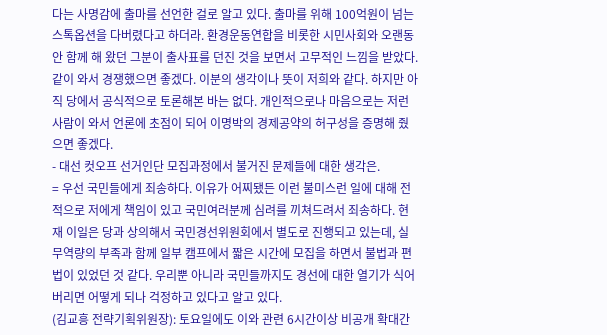다는 사명감에 출마를 선언한 걸로 알고 있다. 출마를 위해 100억원이 넘는 스톡옵션을 다버렸다고 하더라. 환경운동연합을 비롯한 시민사회와 오랜동안 함께 해 왔던 그분이 출사표를 던진 것을 보면서 고무적인 느낌을 받았다.
같이 와서 경쟁했으면 좋겠다. 이분의 생각이나 뜻이 저희와 같다. 하지만 아직 당에서 공식적으로 토론해본 바는 없다. 개인적으로나 마음으로는 저런 사람이 와서 언론에 초점이 되어 이명박의 경제공약의 허구성을 증명해 줬으면 좋겠다.
- 대선 컷오프 선거인단 모집과정에서 불거진 문제들에 대한 생각은.
= 우선 국민들에게 죄송하다. 이유가 어찌됐든 이런 불미스런 일에 대해 전적으로 저에게 책임이 있고 국민여러분께 심려를 끼쳐드려서 죄송하다. 현재 이일은 당과 상의해서 국민경선위원회에서 별도로 진행되고 있는데, 실무역량의 부족과 함께 일부 캠프에서 짧은 시간에 모집을 하면서 불법과 편법이 있었던 것 같다. 우리뿐 아니라 국민들까지도 경선에 대한 열기가 식어버리면 어떻게 되나 걱정하고 있다고 알고 있다.
(김교흥 전략기획위원장): 토요일에도 이와 관련 6시간이상 비공개 확대간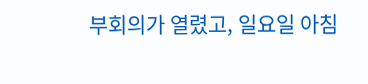부회의가 열렸고, 일요일 아침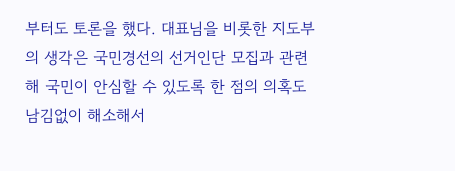부터도 토론을 했다. 대표님을 비롯한 지도부의 생각은 국민경선의 선거인단 모집과 관련해 국민이 안심할 수 있도록 한 점의 의혹도 남김없이 해소해서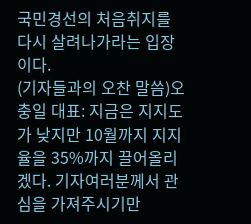국민경선의 처음취지를 다시 살려나가라는 입장이다.
(기자들과의 오찬 말씀)오충일 대표: 지금은 지지도가 낮지만 10월까지 지지율을 35%까지 끌어올리겠다. 기자여러분께서 관심을 가져주시기만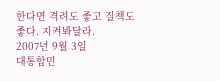한다면 격려도 좋고 질책도 좋다. 지켜봐달라.
2007년 9월 3일
대통합민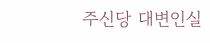주신당 대변인실